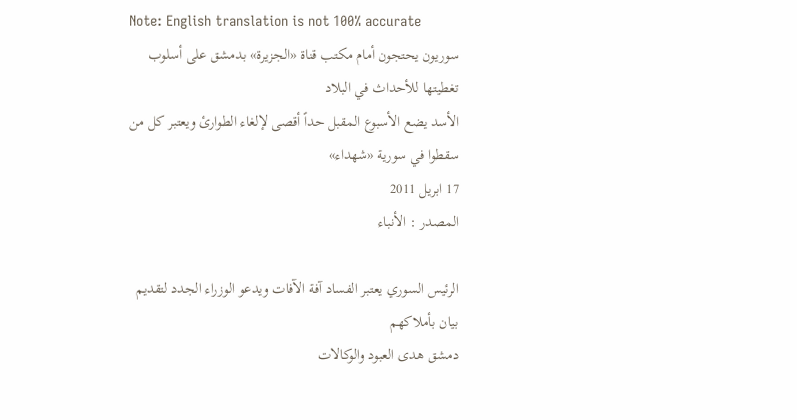Note: English translation is not 100% accurate
سوريون يحتجون أمام مكتب قناة «الجزيرة» بدمشق على أسلوب تغطيتها للأحداث في البلاد
الأسد يضع الأسبوع المقبل حداً أقصى لإلغاء الطوارئ ويعتبر كل من سقطوا في سورية «شهداء»
17 ابريل 2011
المصدر : الأنباء

الرئيس السوري يعتبر الفساد آفة الآفات ويدعو الوزراء الجدد لتقديم بيان بأملاكهم
دمشق هدى العبود والوكالات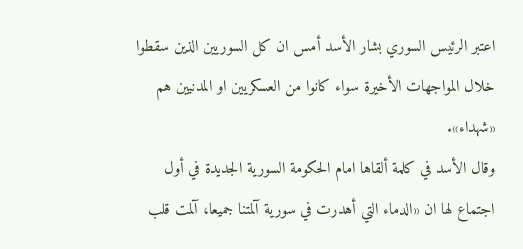اعتبر الرئيس السوري بشار الأسد أمس ان كل السوريين الذين سقطوا خلال المواجهات الأخيرة سواء كانوا من العسكريين او المدنيين هم «شهداء».
وقال الأسد في كلمة ألقاها امام الحكومة السورية الجديدة في أول اجتماع لها ان «الدماء التي أهدرت في سورية آلمتنا جميعا، آلمت قلب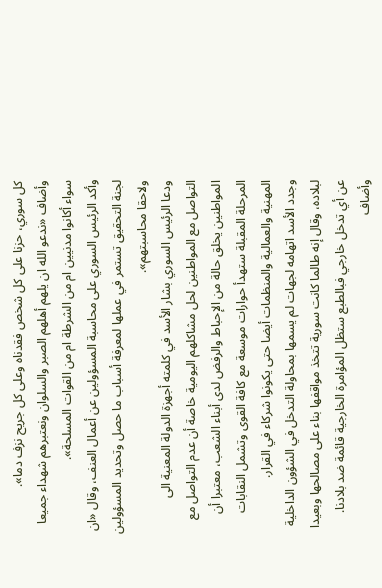كل سوري، حزنا على كل شخص فقدناه وعلى كل جريح نزف دما».
وأضاف «ندعو الله ان يلهم أهلهم الصبر والسلوان ونعتبرهم شهداء جميعا سواء أكانوا مدنيين ام من الشرطة ام من القوات المسلحة».
وأكد الرئيس السوري على محاسبة المسؤولين عن أعمال العنف، وقال «ان لجنة التحقيق تستمر في عملها لمعرفة أسباب ما حصل وتحديد المسؤولين ولاحقا محاسبتهم».
ودعا الرئيس السوري بشار الأسد في كلمته أجهزة الدولة المعنية الى التواصل مع المواطنين لحل مشاكلهم اليومية خاصة أن عدم التواصل مع المواطنين يخلق حالة من الإحباط والرفض لدى أبناء الشعب، معتبرا أن المرحلة المقبلة ستهدأ حوارات موسعة مع كافة القوى وتشمل النقابات المهنية والعمالية والمنظمات أيضا حتى يكونوا شركاء في القرار.
وجدد الأسد اتهامه لجهات لم يسمها بمحاولة التدخل في الشؤون الداخلية لبلاده، وقال إنه طالما كانت سورية تتخذ مواقفها بناء على مصالحها وبعيدا عن أي تدخل خارجي فبالطبع ستظل المؤامرة الخارجية قائمة ضد بلادنا.
وأضاف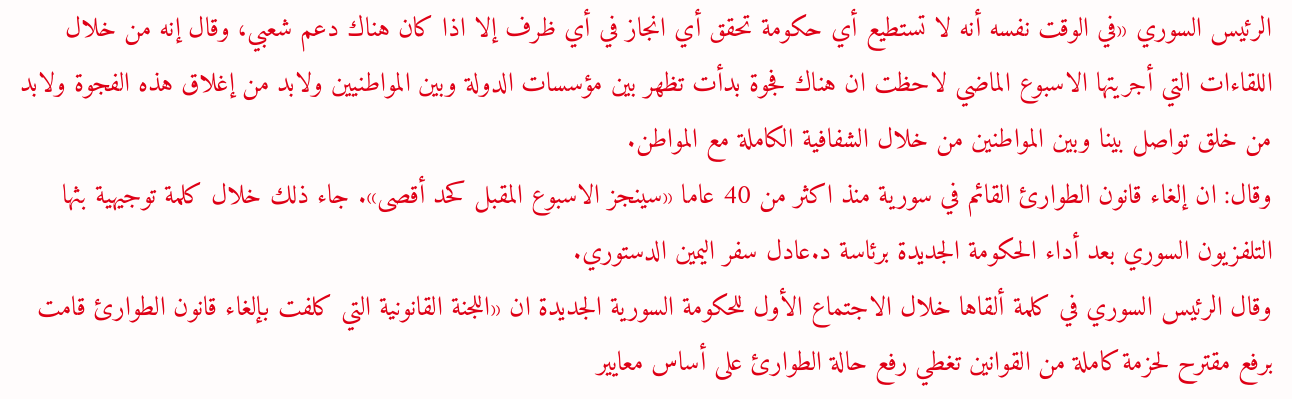الرئيس السوري «في الوقت نفسه أنه لا تستطيع أي حكومة تحقق أي انجاز في أي ظرف إلا اذا كان هناك دعم شعبي، وقال إنه من خلال اللقاءات التي أجريتها الاسبوع الماضي لاحظت ان هناك فجوة بدأت تظهر بين مؤسسات الدولة وبين المواطنيين ولابد من إغلاق هذه الفجوة ولابد من خلق تواصل بينا وبين المواطنين من خلال الشفافية الكاملة مع المواطن.
وقال: ان إلغاء قانون الطوارئ القائم في سورية منذ اكثر من 40 عاما «سينجز الاسبوع المقبل كحد أقصى». جاء ذلك خلال كلمة توجيهية بثها التلفزيون السوري بعد أداء الحكومة الجديدة برئاسة د.عادل سفر اليمين الدستوري.
وقال الرئيس السوري في كلمة ألقاها خلال الاجتماع الأول للحكومة السورية الجديدة ان «اللجنة القانونية التي كلفت بإلغاء قانون الطوارئ قامت برفع مقترح لحزمة كاملة من القوانين تغطي رفع حالة الطوارئ على أساس معايير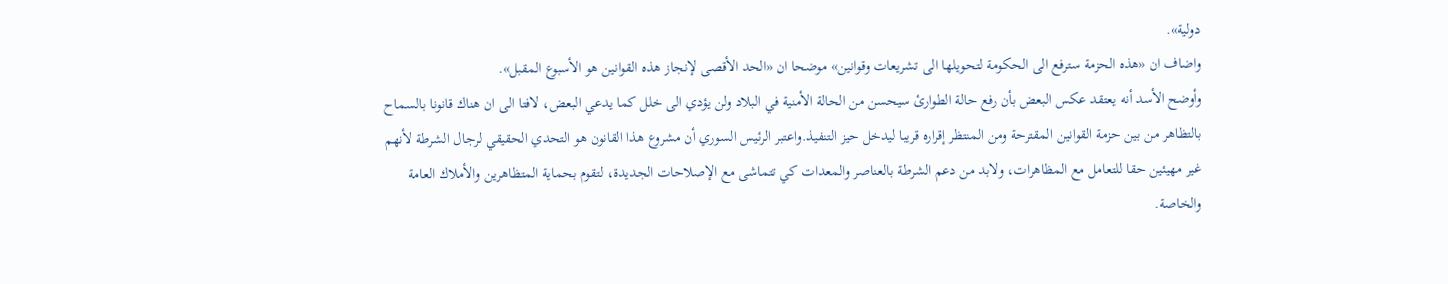دولية».
واضاف ان «هذه الحزمة سترفع الى الحكومة لتحويلها الى تشريعات وقوانين» موضحا ان «الحد الأقصى لإنجاز هذه القوانين هو الأسبوع المقبل».
وأوضح الأسد أنه يعتقد عكس البعض بأن رفع حالة الطوارئ سيحسن من الحالة الأمنية في البلاد ولن يؤدي الى خلل كما يدعي البعض، لافتا الى ان هناك قانونا بالسماح بالتظاهر من بين حزمة القوانين المقترحة ومن المنتظر إقراره قريبا ليدخل حيز التنفيذ.واعتبر الرئيس السوري أن مشروع هذا القانون هو التحدي الحقيقي لرجال الشرطة لأنهم غير مهيئين حقا للتعامل مع المظاهرات، ولابد من دعم الشرطة بالعناصر والمعدات كي تتماشى مع الإصلاحات الجديدة، لتقوم بحماية المتظاهرين والأملاك العامة والخاصة.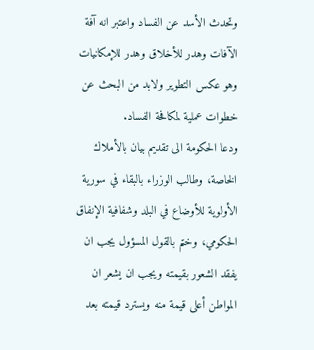وتحدث الأسد عن الفساد واعتبر انه آفة الآفات وهدر للأخلاق وهدر للإمكانيات وهو عكس التطوير ولابد من البحث عن خطوات عملية لمكافحة الفساد.
ودعا الحكومة الى تقديم بيان بالأملاك الخاصة، وطالب الوزراء بالبقاء في سورية الأولوية للأوضاع في البلد وشفافية الإنفاق الحكومي، وختم بالقول المسؤول يجب ان يفقد الشعور بقيمته ويجب ان يشعر ان المواطن أعلى قيمة منه ويسترد قيمته بعد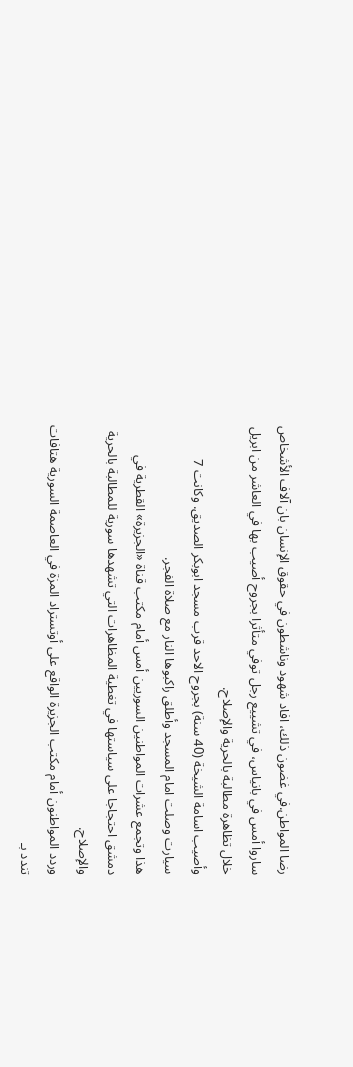رضا المواطن.في غضون ذلك، افاد شهود وناشطون في حقوق الإنسان بان آلاف الأشخاص ساروا أمس في بانياس، في تشييع رجل توفي متأثرا بجروح أصيب بها في العاشر من ابريل خلال تظاهرة مطالبة بالحرية والإصلاح.
وأصيب اسامة الشيخة (40 سنة) بجروح الاحد قرب مسجد ابوبكر الصديق. وكانت 7 سيارت وصلت امام المسجد وأطلق راكبوها النار مع صلاة الفجر.
هذا وتجمع عشرات المواطنين السوريين أمس أمام مكتب قناة «الجزيرة» القطرية في دمشق احتجاجا على سياستها في تغطية المظاهرات التي تشهدها سورية للمطالبة بالحرية والإصلاح.
وردد المواطنون أمام مكتب الجزيرة الواقع على أوتستراد المزة في العاصمة السورية هتافات تندد بـ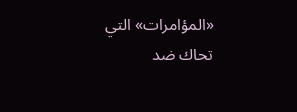«المؤامرات» التي تحاك ضد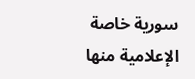سورية خاصة الإعلامية منها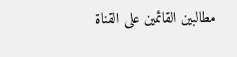مطالبين القائمين على القناة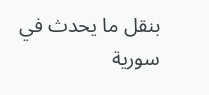بنقل ما يحدث في سورية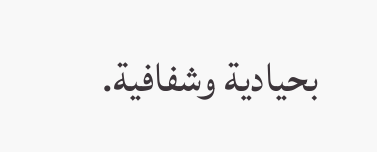بحيادية وشفافية.